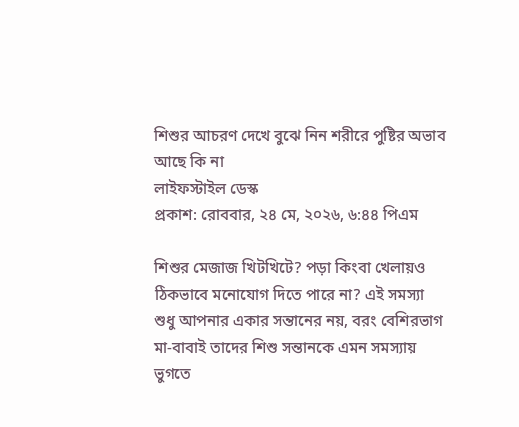শিশুর আচরণ দেখে বুঝে নিন শরীরে পুষ্টির অভাব আছে কি না
লাইফস্টাইল ডেস্ক
প্রকাশ: রোববার, ২৪ মে, ২০২৬, ৬:৪৪ পিএম

শিশুর মেজাজ খিটখিটে? পড়া কিংবা খেলায়ও ঠিকভাবে মনোযোগ দিতে পারে না? এই সমস্যা শুধু আপনার একার সন্তানের নয়, বরং বেশিরভাগ মা-বাবাই তাদের শিশু সন্তানকে এমন সমস্যায় ভুগতে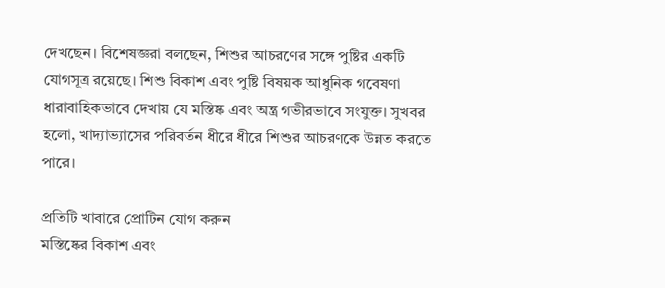দেখছেন। বিশেষজ্ঞরা বলছেন, শিশুর আচরণের সঙ্গে পুষ্টির একটি যোগসূত্র রয়েছে। শিশু বিকাশ এবং পুষ্টি বিষয়ক আধুনিক গবেষণা ধারাবাহিকভাবে দেখায় যে মস্তিষ্ক এবং অন্ত্র গভীরভাবে সংযুক্ত। সুখবর হলো, খাদ্যাভ্যাসের পরিবর্তন ধীরে ধীরে শিশুর আচরণকে উন্নত করতে পারে।

প্রতিটি খাবারে প্রোটিন যোগ করুন
মস্তিষ্কের বিকাশ এবং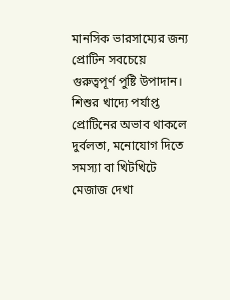মানসিক ভারসাম্যের জন্য প্রোটিন সবচেয়ে গুরুত্বপূর্ণ পুষ্টি উপাদান। শিশুর খাদ্যে পর্যাপ্ত প্রোটিনের অভাব থাকলে দুর্বলতা, মনোযোগ দিতে সমস্যা বা খিটখিটে মেজাজ দেখা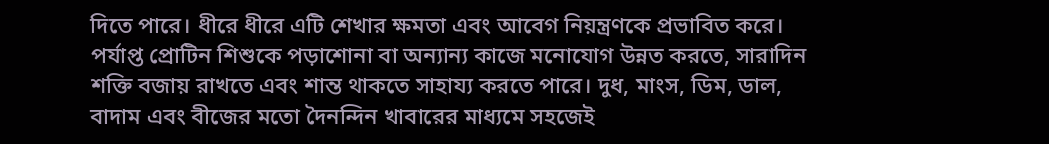দিতে পারে। ধীরে ধীরে এটি শেখার ক্ষমতা এবং আবেগ নিয়ন্ত্রণকে প্রভাবিত করে। পর্যাপ্ত প্রোটিন শিশুকে পড়াশোনা বা অন্যান্য কাজে মনোযোগ উন্নত করতে, সারাদিন শক্তি বজায় রাখতে এবং শান্ত থাকতে সাহায্য করতে পারে। দুধ, মাংস, ডিম, ডাল, বাদাম এবং বীজের মতো দৈনন্দিন খাবারের মাধ্যমে সহজেই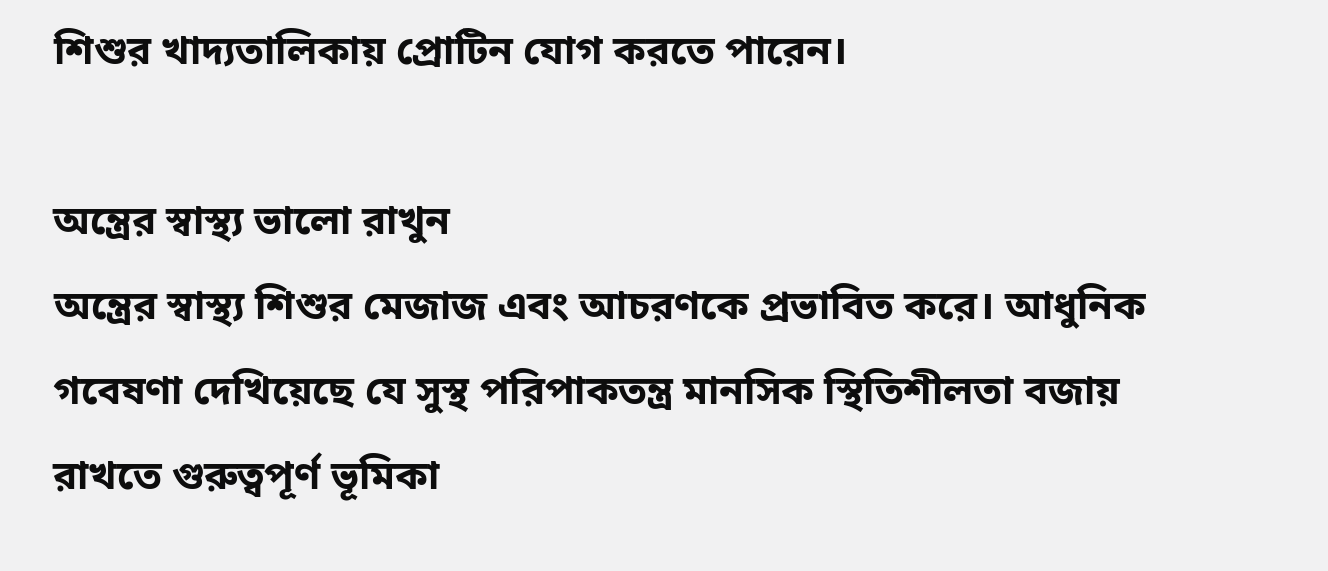শিশুর খাদ্যতালিকায় প্রোটিন যোগ করতে পারেন।

অন্ত্রের স্বাস্থ্য ভালো রাখুন
অন্ত্রের স্বাস্থ্য শিশুর মেজাজ এবং আচরণকে প্রভাবিত করে। আধুনিক গবেষণা দেখিয়েছে যে সুস্থ পরিপাকতন্ত্র মানসিক স্থিতিশীলতা বজায় রাখতে গুরুত্বপূর্ণ ভূমিকা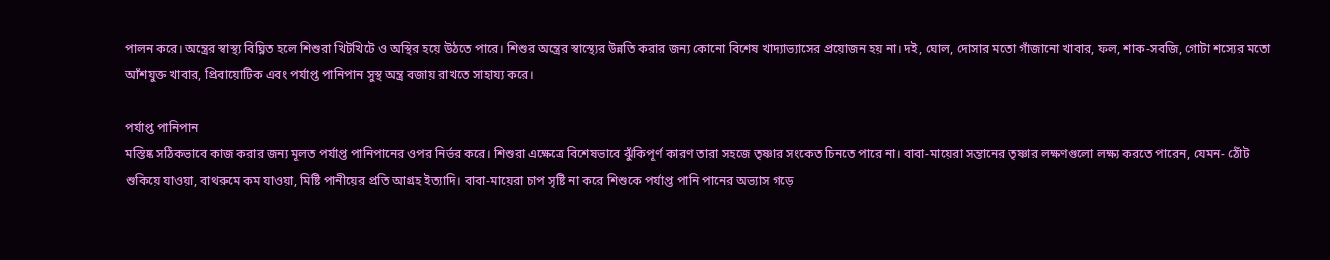পালন করে। অন্ত্রের স্বাস্থ্য বিঘ্নিত হলে শিশুরা খিটখিটে ও অস্থির হয়ে উঠতে পারে। শিশুর অন্ত্রের স্বাস্থ্যের উন্নতি করার জন্য কোনো বিশেষ খাদ্যাভ্যাসের প্রয়োজন হয় না। দই, ঘোল, দোসার মতো গাঁজানো খাবার, ফল, শাক-সবজি, গোটা শস্যের মতো আঁশযুক্ত খাবার, প্রিবায়োটিক এবং পর্যাপ্ত পানিপান সুস্থ অন্ত্র বজায় রাখতে সাহায্য করে।

পর্যাপ্ত পানিপান
মস্তিষ্ক সঠিকভাবে কাজ করার জন্য মূলত পর্যাপ্ত পানিপানের ওপর নির্ভর করে। শিশুরা এক্ষেত্রে বিশেষভাবে ঝুঁকিপূর্ণ কারণ তারা সহজে তৃষ্ণার সংকেত চিনতে পারে না। বাবা-মায়েরা সন্তানের তৃষ্ণার লক্ষণগুলো লক্ষ্য করতে পারেন, যেমন- ঠোঁট শুকিয়ে যাওয়া, বাথরুমে কম যাওয়া, মিষ্টি পানীয়ের প্রতি আগ্রহ ইত্যাদি। বাবা-মায়েরা চাপ সৃষ্টি না করে শিশুকে পর্যাপ্ত পানি পানের অভ্যাস গড়ে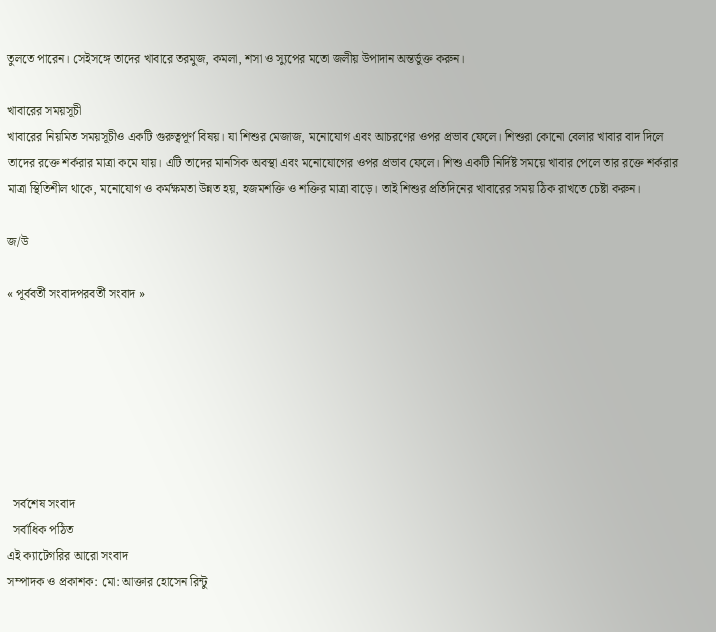তুলতে পারেন। সেইসঙ্গে তাদের খাবারে তরমুজ, কমলা, শসা ও স্যুপের মতো জলীয় উপাদান অন্তর্ভুক্ত করুন।

খাবারের সময়সূচী
খাবারের নিয়মিত সময়সূচীও একটি গুরুত্বপূর্ণ বিষয়। যা শিশুর মেজাজ, মনোযোগ এবং আচরণের ওপর প্রভাব ফেলে। শিশুরা কোনো বেলার খাবার বাদ দিলে তাদের রক্তে শর্করার মাত্রা কমে যায়। এটি তাদের মানসিক অবস্থা এবং মনোযোগের ওপর প্রভাব ফেলে। শিশু একটি নির্দিষ্ট সময়ে খাবার পেলে তার রক্তে শর্করার মাত্রা স্থিতিশীল থাকে, মনোযোগ ও কর্মক্ষমতা উন্নত হয়, হজমশক্তি ও শক্তির মাত্রা বাড়ে। তাই শিশুর প্রতিদিনের খাবারের সময় ঠিক রাখতে চেষ্টা করুন।

জ/উ

« পূর্ববর্তী সংবাদপরবর্তী সংবাদ »







  সর্বশেষ সংবাদ
  সর্বাধিক পঠিত
এই ক্যাটেগরির আরো সংবাদ
সম্পাদক ও প্রকাশক: মো: আক্তার হোসেন রিন্টু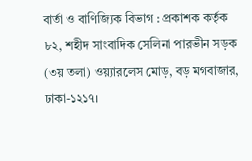বার্তা ও বাণিজ্যিক বিভাগ : প্রকাশক কর্তৃক ৮২, শহীদ সাংবাদিক সেলিনা পারভীন সড়ক (৩য় তলা) ওয়্যারলেস মোড়, বড় মগবাজার, ঢাকা-১২১৭।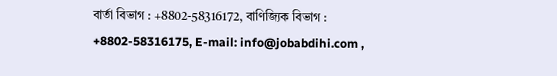বার্তা বিভাগ : +8802-58316172, বাণিজ্যিক বিভাগ : +8802-58316175, E-mail: info@jobabdihi.com ,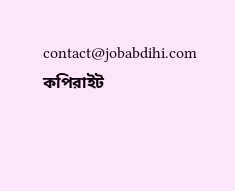contact@jobabdihi.com
কপিরাইট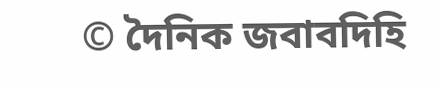© দৈনিক জবাবদিহি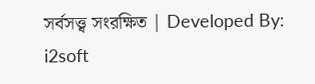সর্বসত্ত্ব সংরক্ষিত | Developed By: i2soft